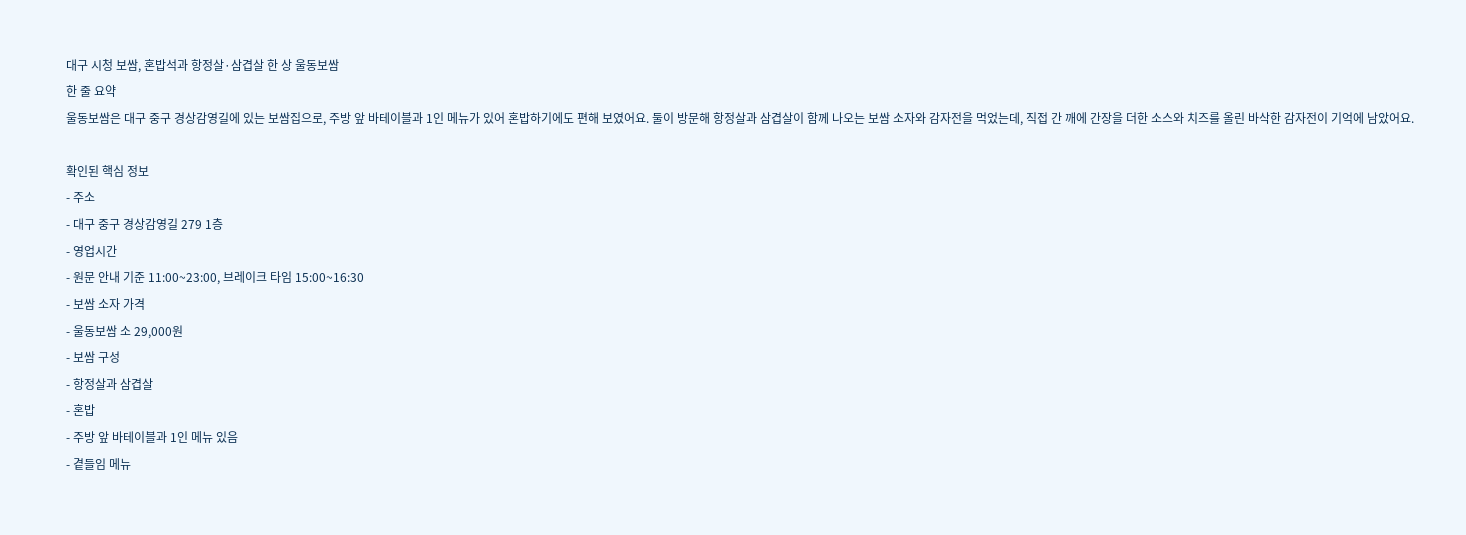대구 시청 보쌈, 혼밥석과 항정살·삼겹살 한 상 울동보쌈
한 줄 요약
울동보쌈은 대구 중구 경상감영길에 있는 보쌈집으로, 주방 앞 바테이블과 1인 메뉴가 있어 혼밥하기에도 편해 보였어요. 둘이 방문해 항정살과 삼겹살이 함께 나오는 보쌈 소자와 감자전을 먹었는데, 직접 간 깨에 간장을 더한 소스와 치즈를 올린 바삭한 감자전이 기억에 남았어요.

확인된 핵심 정보
- 주소
- 대구 중구 경상감영길 279 1층
- 영업시간
- 원문 안내 기준 11:00~23:00, 브레이크 타임 15:00~16:30
- 보쌈 소자 가격
- 울동보쌈 소 29,000원
- 보쌈 구성
- 항정살과 삼겹살
- 혼밥
- 주방 앞 바테이블과 1인 메뉴 있음
- 곁들임 메뉴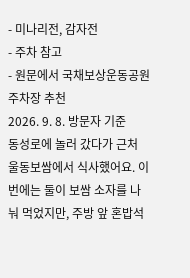- 미나리전, 감자전
- 주차 참고
- 원문에서 국채보상운동공원 주차장 추천
2026. 9. 8. 방문자 기준
동성로에 놀러 갔다가 근처 울동보쌈에서 식사했어요. 이번에는 둘이 보쌈 소자를 나눠 먹었지만, 주방 앞 혼밥석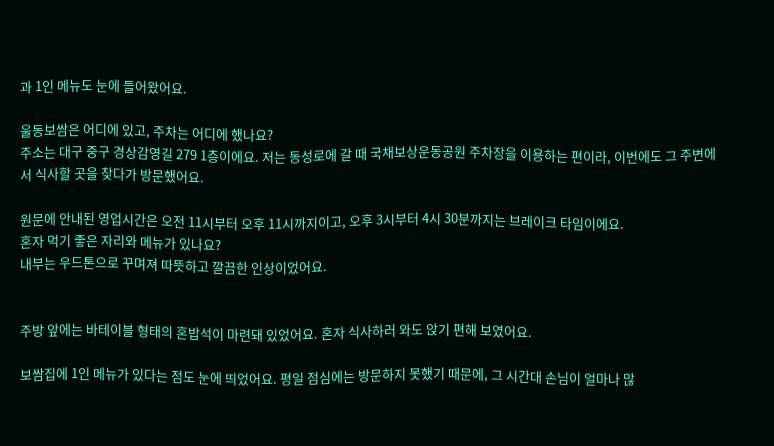과 1인 메뉴도 눈에 들어왔어요.

울동보쌈은 어디에 있고, 주차는 어디에 했나요?
주소는 대구 중구 경상감영길 279 1층이에요. 저는 동성로에 갈 때 국채보상운동공원 주차장을 이용하는 편이라, 이번에도 그 주변에서 식사할 곳을 찾다가 방문했어요.

원문에 안내된 영업시간은 오전 11시부터 오후 11시까지이고, 오후 3시부터 4시 30분까지는 브레이크 타임이에요.
혼자 먹기 좋은 자리와 메뉴가 있나요?
내부는 우드톤으로 꾸며져 따뜻하고 깔끔한 인상이었어요.


주방 앞에는 바테이블 형태의 혼밥석이 마련돼 있었어요. 혼자 식사하러 와도 앉기 편해 보였어요.

보쌈집에 1인 메뉴가 있다는 점도 눈에 띄었어요. 평일 점심에는 방문하지 못했기 때문에, 그 시간대 손님이 얼마나 많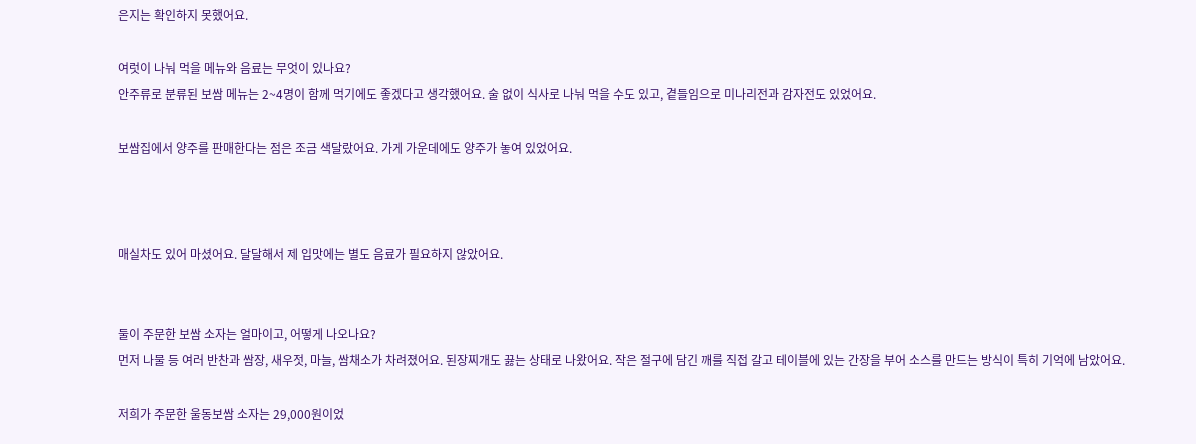은지는 확인하지 못했어요.

여럿이 나눠 먹을 메뉴와 음료는 무엇이 있나요?
안주류로 분류된 보쌈 메뉴는 2~4명이 함께 먹기에도 좋겠다고 생각했어요. 술 없이 식사로 나눠 먹을 수도 있고, 곁들임으로 미나리전과 감자전도 있었어요.

보쌈집에서 양주를 판매한다는 점은 조금 색달랐어요. 가게 가운데에도 양주가 놓여 있었어요.



매실차도 있어 마셨어요. 달달해서 제 입맛에는 별도 음료가 필요하지 않았어요.


둘이 주문한 보쌈 소자는 얼마이고, 어떻게 나오나요?
먼저 나물 등 여러 반찬과 쌈장, 새우젓, 마늘, 쌈채소가 차려졌어요. 된장찌개도 끓는 상태로 나왔어요. 작은 절구에 담긴 깨를 직접 갈고 테이블에 있는 간장을 부어 소스를 만드는 방식이 특히 기억에 남았어요.

저희가 주문한 울동보쌈 소자는 29,000원이었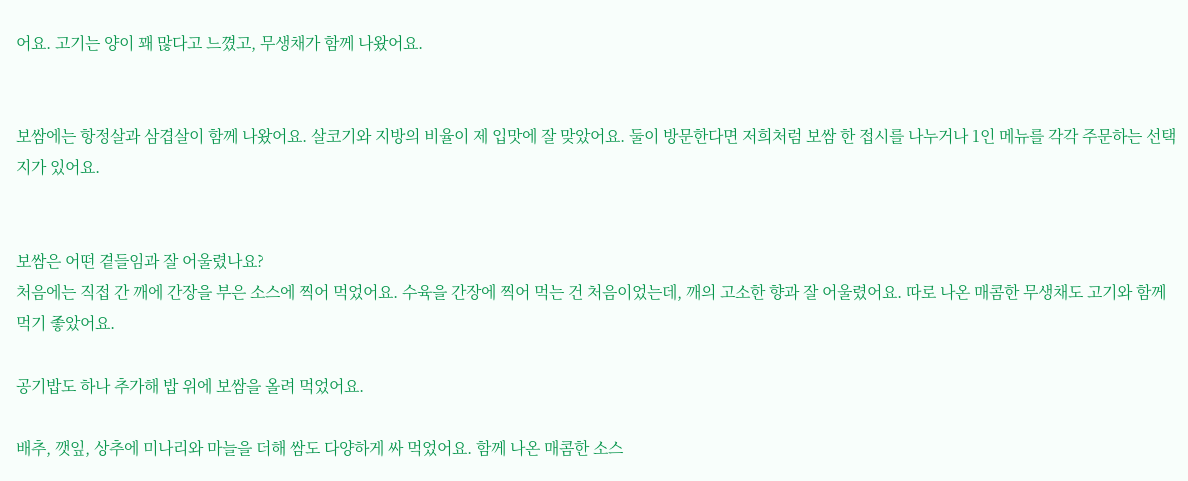어요. 고기는 양이 꽤 많다고 느꼈고, 무생채가 함께 나왔어요.


보쌈에는 항정살과 삼겹살이 함께 나왔어요. 살코기와 지방의 비율이 제 입맛에 잘 맞았어요. 둘이 방문한다면 저희처럼 보쌈 한 접시를 나누거나 1인 메뉴를 각각 주문하는 선택지가 있어요.


보쌈은 어떤 곁들임과 잘 어울렸나요?
처음에는 직접 간 깨에 간장을 부은 소스에 찍어 먹었어요. 수육을 간장에 찍어 먹는 건 처음이었는데, 깨의 고소한 향과 잘 어울렸어요. 따로 나온 매콤한 무생채도 고기와 함께 먹기 좋았어요.

공기밥도 하나 추가해 밥 위에 보쌈을 올려 먹었어요.

배추, 깻잎, 상추에 미나리와 마늘을 더해 쌈도 다양하게 싸 먹었어요. 함께 나온 매콤한 소스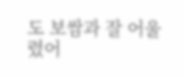도 보쌈과 잘 어울렸어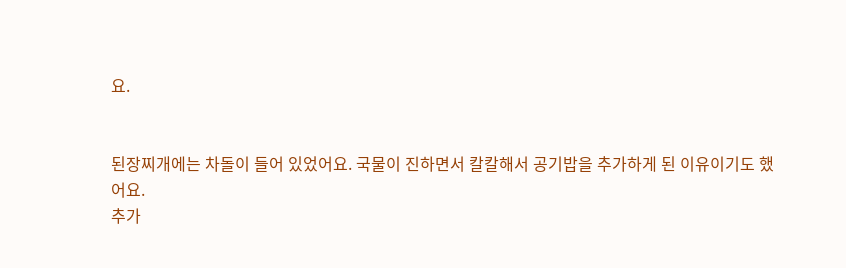요.


된장찌개에는 차돌이 들어 있었어요. 국물이 진하면서 칼칼해서 공기밥을 추가하게 된 이유이기도 했어요.
추가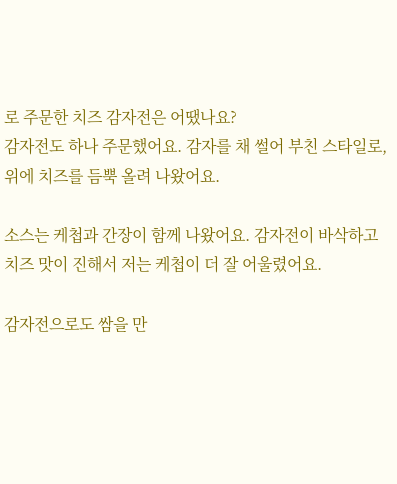로 주문한 치즈 감자전은 어땠나요?
감자전도 하나 주문했어요. 감자를 채 썰어 부친 스타일로, 위에 치즈를 듬뿍 올려 나왔어요.

소스는 케첩과 간장이 함께 나왔어요. 감자전이 바삭하고 치즈 맛이 진해서 저는 케첩이 더 잘 어울렸어요.

감자전으로도 쌈을 만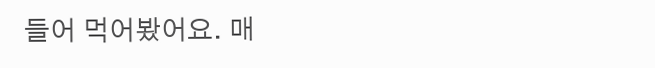들어 먹어봤어요. 매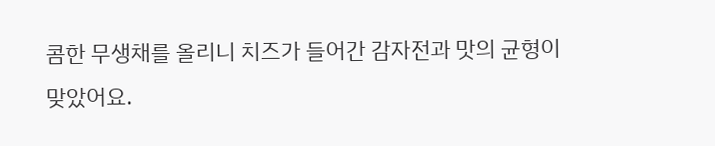콤한 무생채를 올리니 치즈가 들어간 감자전과 맛의 균형이 맞았어요.